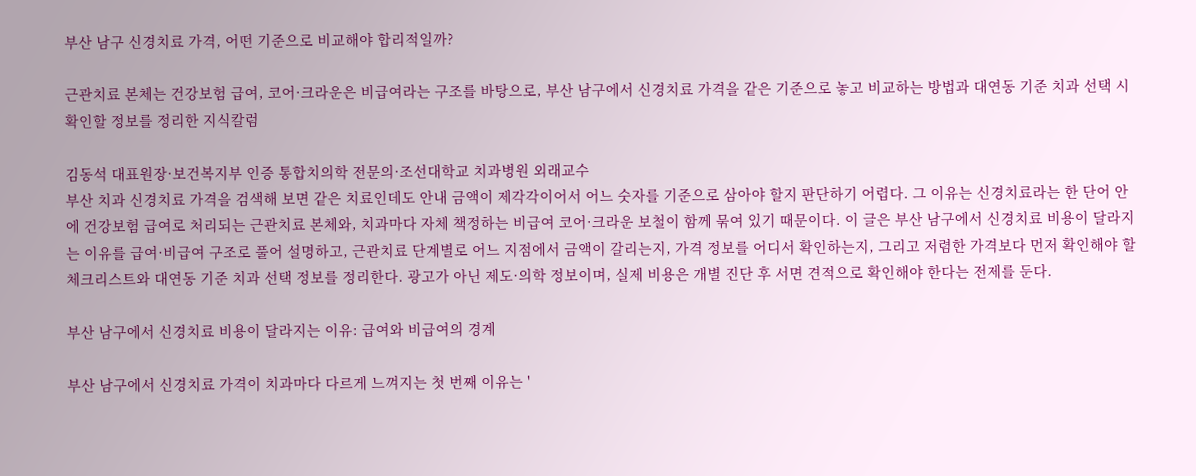부산 남구 신경치료 가격, 어떤 기준으로 비교해야 합리적일까?

근관치료 본체는 건강보험 급여, 코어·크라운은 비급여라는 구조를 바탕으로, 부산 남구에서 신경치료 가격을 같은 기준으로 놓고 비교하는 방법과 대연동 기준 치과 선택 시 확인할 정보를 정리한 지식칼럼

김동석 대표원장·보건복지부 인증 통합치의학 전문의·조선대학교 치과병원 외래교수
부산 치과 신경치료 가격을 검색해 보면 같은 치료인데도 안내 금액이 제각각이어서 어느 숫자를 기준으로 삼아야 할지 판단하기 어렵다. 그 이유는 신경치료라는 한 단어 안에 건강보험 급여로 처리되는 근관치료 본체와, 치과마다 자체 책정하는 비급여 코어·크라운 보철이 함께 묶여 있기 때문이다. 이 글은 부산 남구에서 신경치료 비용이 달라지는 이유를 급여·비급여 구조로 풀어 설명하고, 근관치료 단계별로 어느 지점에서 금액이 갈리는지, 가격 정보를 어디서 확인하는지, 그리고 저렴한 가격보다 먼저 확인해야 할 체크리스트와 대연동 기준 치과 선택 정보를 정리한다. 광고가 아닌 제도·의학 정보이며, 실제 비용은 개별 진단 후 서면 견적으로 확인해야 한다는 전제를 둔다.

부산 남구에서 신경치료 비용이 달라지는 이유: 급여와 비급여의 경계

부산 남구에서 신경치료 가격이 치과마다 다르게 느껴지는 첫 번째 이유는 '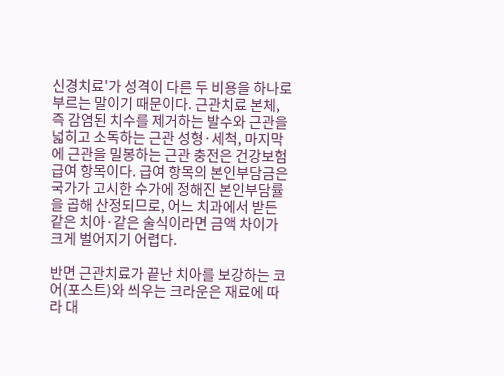신경치료'가 성격이 다른 두 비용을 하나로 부르는 말이기 때문이다. 근관치료 본체, 즉 감염된 치수를 제거하는 발수와 근관을 넓히고 소독하는 근관 성형·세척, 마지막에 근관을 밀봉하는 근관 충전은 건강보험 급여 항목이다. 급여 항목의 본인부담금은 국가가 고시한 수가에 정해진 본인부담률을 곱해 산정되므로, 어느 치과에서 받든 같은 치아·같은 술식이라면 금액 차이가 크게 벌어지기 어렵다.

반면 근관치료가 끝난 치아를 보강하는 코어(포스트)와 씌우는 크라운은 재료에 따라 대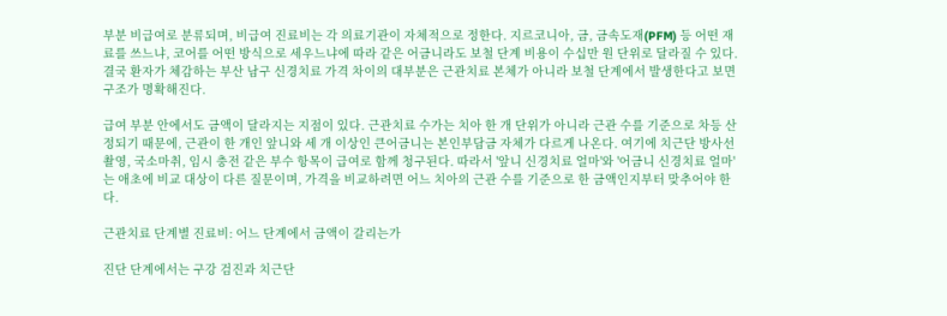부분 비급여로 분류되며, 비급여 진료비는 각 의료기관이 자체적으로 정한다. 지르코니아, 금, 금속도재(PFM) 등 어떤 재료를 쓰느냐, 코어를 어떤 방식으로 세우느냐에 따라 같은 어금니라도 보철 단계 비용이 수십만 원 단위로 달라질 수 있다. 결국 환자가 체감하는 부산 남구 신경치료 가격 차이의 대부분은 근관치료 본체가 아니라 보철 단계에서 발생한다고 보면 구조가 명확해진다.

급여 부분 안에서도 금액이 달라지는 지점이 있다. 근관치료 수가는 치아 한 개 단위가 아니라 근관 수를 기준으로 차등 산정되기 때문에, 근관이 한 개인 앞니와 세 개 이상인 큰어금니는 본인부담금 자체가 다르게 나온다. 여기에 치근단 방사선 촬영, 국소마취, 임시 충전 같은 부수 항목이 급여로 함께 청구된다. 따라서 '앞니 신경치료 얼마'와 '어금니 신경치료 얼마'는 애초에 비교 대상이 다른 질문이며, 가격을 비교하려면 어느 치아의 근관 수를 기준으로 한 금액인지부터 맞추어야 한다.

근관치료 단계별 진료비: 어느 단계에서 금액이 갈리는가

진단 단계에서는 구강 검진과 치근단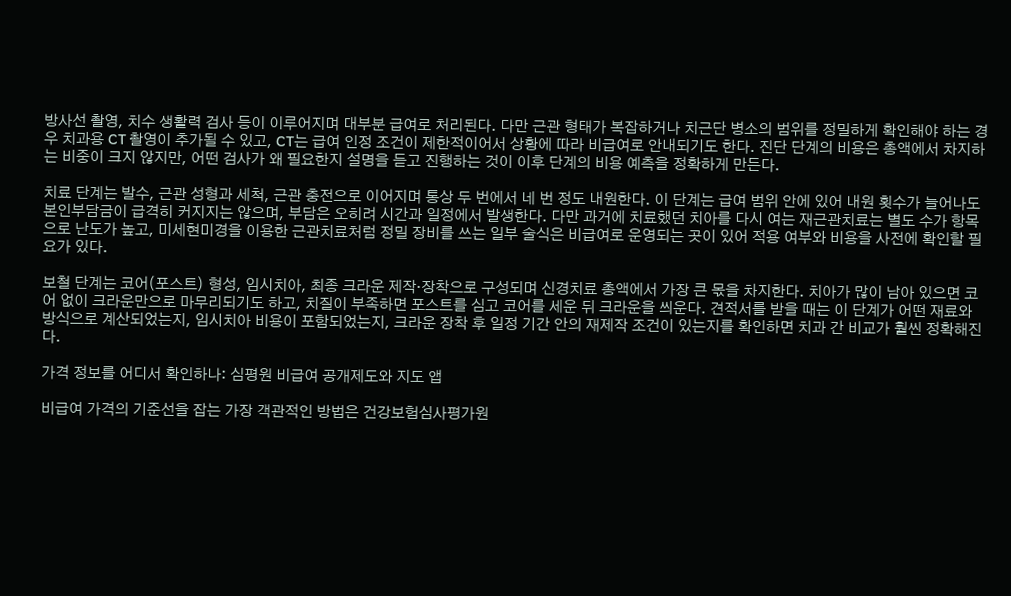방사선 촬영, 치수 생활력 검사 등이 이루어지며 대부분 급여로 처리된다. 다만 근관 형태가 복잡하거나 치근단 병소의 범위를 정밀하게 확인해야 하는 경우 치과용 CT 촬영이 추가될 수 있고, CT는 급여 인정 조건이 제한적이어서 상황에 따라 비급여로 안내되기도 한다. 진단 단계의 비용은 총액에서 차지하는 비중이 크지 않지만, 어떤 검사가 왜 필요한지 설명을 듣고 진행하는 것이 이후 단계의 비용 예측을 정확하게 만든다.

치료 단계는 발수, 근관 성형과 세척, 근관 충전으로 이어지며 통상 두 번에서 네 번 정도 내원한다. 이 단계는 급여 범위 안에 있어 내원 횟수가 늘어나도 본인부담금이 급격히 커지지는 않으며, 부담은 오히려 시간과 일정에서 발생한다. 다만 과거에 치료했던 치아를 다시 여는 재근관치료는 별도 수가 항목으로 난도가 높고, 미세현미경을 이용한 근관치료처럼 정밀 장비를 쓰는 일부 술식은 비급여로 운영되는 곳이 있어 적용 여부와 비용을 사전에 확인할 필요가 있다.

보철 단계는 코어(포스트) 형성, 임시치아, 최종 크라운 제작·장착으로 구성되며 신경치료 총액에서 가장 큰 몫을 차지한다. 치아가 많이 남아 있으면 코어 없이 크라운만으로 마무리되기도 하고, 치질이 부족하면 포스트를 심고 코어를 세운 뒤 크라운을 씌운다. 견적서를 받을 때는 이 단계가 어떤 재료와 방식으로 계산되었는지, 임시치아 비용이 포함되었는지, 크라운 장착 후 일정 기간 안의 재제작 조건이 있는지를 확인하면 치과 간 비교가 훨씬 정확해진다.

가격 정보를 어디서 확인하나: 심평원 비급여 공개제도와 지도 앱

비급여 가격의 기준선을 잡는 가장 객관적인 방법은 건강보험심사평가원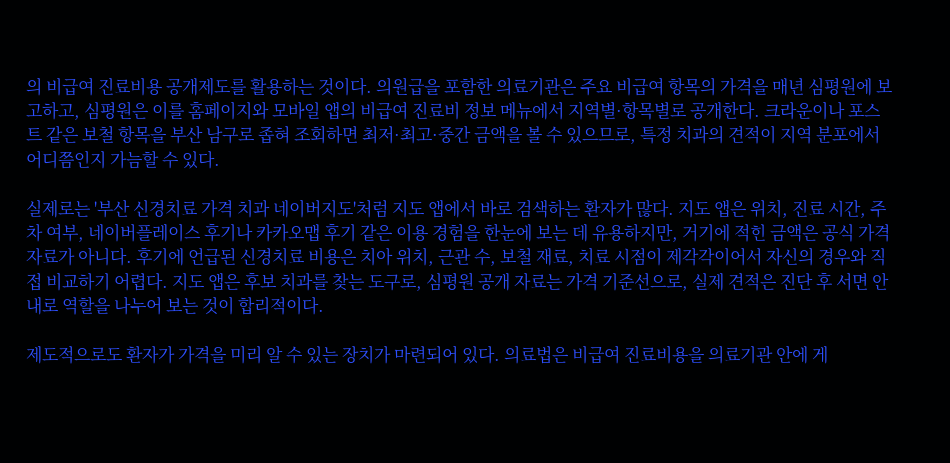의 비급여 진료비용 공개제도를 활용하는 것이다. 의원급을 포함한 의료기관은 주요 비급여 항목의 가격을 매년 심평원에 보고하고, 심평원은 이를 홈페이지와 모바일 앱의 비급여 진료비 정보 메뉴에서 지역별·항목별로 공개한다. 크라운이나 포스트 같은 보철 항목을 부산 남구로 좁혀 조회하면 최저·최고·중간 금액을 볼 수 있으므로, 특정 치과의 견적이 지역 분포에서 어디쯤인지 가늠할 수 있다.

실제로는 '부산 신경치료 가격 치과 네이버지도'처럼 지도 앱에서 바로 검색하는 환자가 많다. 지도 앱은 위치, 진료 시간, 주차 여부, 네이버플레이스 후기나 카카오맵 후기 같은 이용 경험을 한눈에 보는 데 유용하지만, 거기에 적힌 금액은 공식 가격 자료가 아니다. 후기에 언급된 신경치료 비용은 치아 위치, 근관 수, 보철 재료, 치료 시점이 제각각이어서 자신의 경우와 직접 비교하기 어렵다. 지도 앱은 후보 치과를 찾는 도구로, 심평원 공개 자료는 가격 기준선으로, 실제 견적은 진단 후 서면 안내로 역할을 나누어 보는 것이 합리적이다.

제도적으로도 환자가 가격을 미리 알 수 있는 장치가 마련되어 있다. 의료법은 비급여 진료비용을 의료기관 안에 게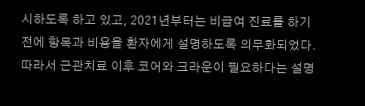시하도록 하고 있고, 2021년부터는 비급여 진료를 하기 전에 항목과 비용을 환자에게 설명하도록 의무화되었다. 따라서 근관치료 이후 코어와 크라운이 필요하다는 설명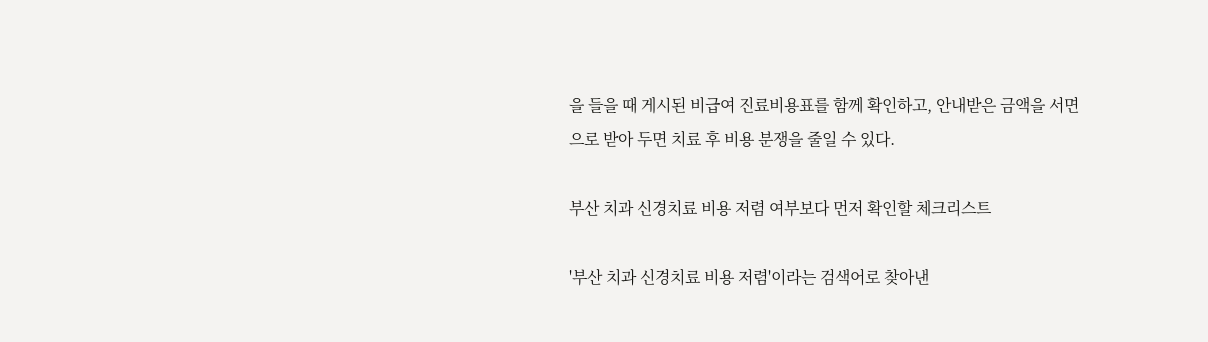을 들을 때 게시된 비급여 진료비용표를 함께 확인하고, 안내받은 금액을 서면으로 받아 두면 치료 후 비용 분쟁을 줄일 수 있다.

부산 치과 신경치료 비용 저렴 여부보다 먼저 확인할 체크리스트

'부산 치과 신경치료 비용 저렴'이라는 검색어로 찾아낸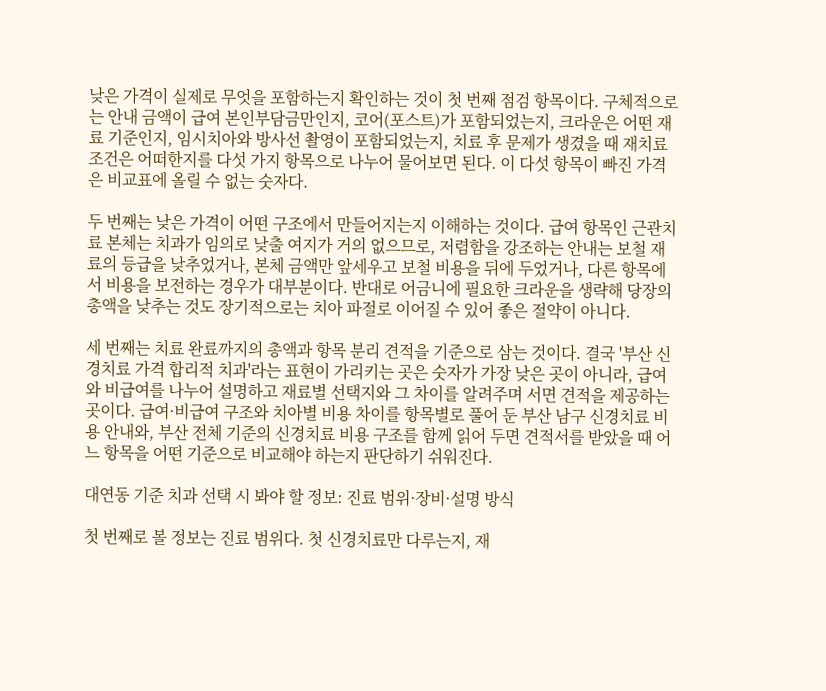낮은 가격이 실제로 무엇을 포함하는지 확인하는 것이 첫 번째 점검 항목이다. 구체적으로는 안내 금액이 급여 본인부담금만인지, 코어(포스트)가 포함되었는지, 크라운은 어떤 재료 기준인지, 임시치아와 방사선 촬영이 포함되었는지, 치료 후 문제가 생겼을 때 재치료 조건은 어떠한지를 다섯 가지 항목으로 나누어 물어보면 된다. 이 다섯 항목이 빠진 가격은 비교표에 올릴 수 없는 숫자다.

두 번째는 낮은 가격이 어떤 구조에서 만들어지는지 이해하는 것이다. 급여 항목인 근관치료 본체는 치과가 임의로 낮출 여지가 거의 없으므로, 저렴함을 강조하는 안내는 보철 재료의 등급을 낮추었거나, 본체 금액만 앞세우고 보철 비용을 뒤에 두었거나, 다른 항목에서 비용을 보전하는 경우가 대부분이다. 반대로 어금니에 필요한 크라운을 생략해 당장의 총액을 낮추는 것도 장기적으로는 치아 파절로 이어질 수 있어 좋은 절약이 아니다.

세 번째는 치료 완료까지의 총액과 항목 분리 견적을 기준으로 삼는 것이다. 결국 '부산 신경치료 가격 합리적 치과'라는 표현이 가리키는 곳은 숫자가 가장 낮은 곳이 아니라, 급여와 비급여를 나누어 설명하고 재료별 선택지와 그 차이를 알려주며 서면 견적을 제공하는 곳이다. 급여·비급여 구조와 치아별 비용 차이를 항목별로 풀어 둔 부산 남구 신경치료 비용 안내와, 부산 전체 기준의 신경치료 비용 구조를 함께 읽어 두면 견적서를 받았을 때 어느 항목을 어떤 기준으로 비교해야 하는지 판단하기 쉬워진다.

대연동 기준 치과 선택 시 봐야 할 정보: 진료 범위·장비·설명 방식

첫 번째로 볼 정보는 진료 범위다. 첫 신경치료만 다루는지, 재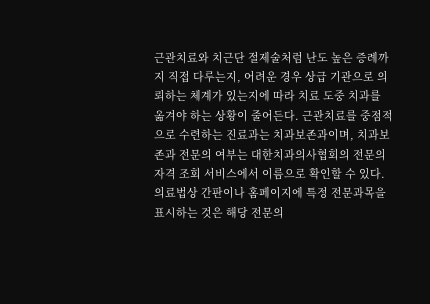근관치료와 치근단 절제술처럼 난도 높은 증례까지 직접 다루는지, 어려운 경우 상급 기관으로 의뢰하는 체계가 있는지에 따라 치료 도중 치과를 옮겨야 하는 상황이 줄어든다. 근관치료를 중점적으로 수련하는 진료과는 치과보존과이며, 치과보존과 전문의 여부는 대한치과의사협회의 전문의 자격 조회 서비스에서 이름으로 확인할 수 있다. 의료법상 간판이나 홈페이지에 특정 전문과목을 표시하는 것은 해당 전문의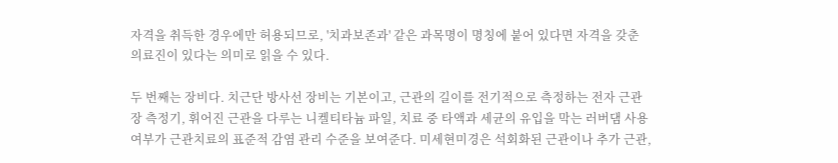자격을 취득한 경우에만 허용되므로, '치과보존과' 같은 과목명이 명칭에 붙어 있다면 자격을 갖춘 의료진이 있다는 의미로 읽을 수 있다.

두 번째는 장비다. 치근단 방사선 장비는 기본이고, 근관의 길이를 전기적으로 측정하는 전자 근관장 측정기, 휘어진 근관을 다루는 니켈티타늄 파일, 치료 중 타액과 세균의 유입을 막는 러버댐 사용 여부가 근관치료의 표준적 감염 관리 수준을 보여준다. 미세현미경은 석회화된 근관이나 추가 근관,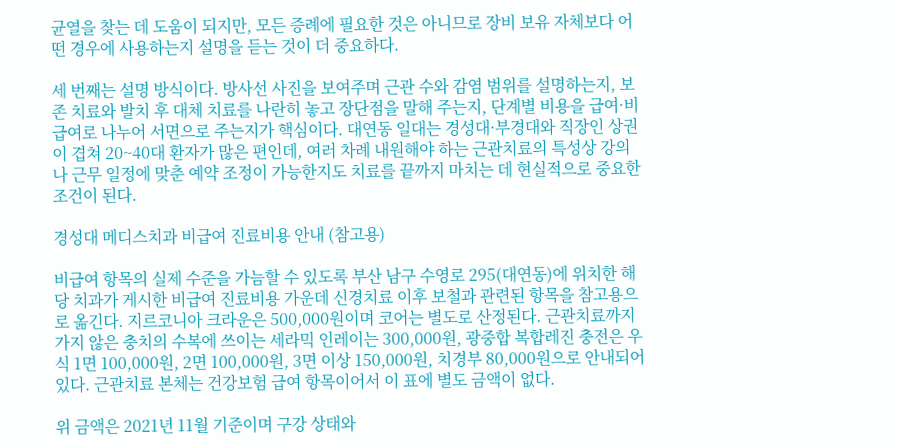균열을 찾는 데 도움이 되지만, 모든 증례에 필요한 것은 아니므로 장비 보유 자체보다 어떤 경우에 사용하는지 설명을 듣는 것이 더 중요하다.

세 번째는 설명 방식이다. 방사선 사진을 보여주며 근관 수와 감염 범위를 설명하는지, 보존 치료와 발치 후 대체 치료를 나란히 놓고 장단점을 말해 주는지, 단계별 비용을 급여·비급여로 나누어 서면으로 주는지가 핵심이다. 대연동 일대는 경성대·부경대와 직장인 상권이 겹쳐 20~40대 환자가 많은 편인데, 여러 차례 내원해야 하는 근관치료의 특성상 강의나 근무 일정에 맞춘 예약 조정이 가능한지도 치료를 끝까지 마치는 데 현실적으로 중요한 조건이 된다.

경성대 메디스치과 비급여 진료비용 안내 (참고용)

비급여 항목의 실제 수준을 가늠할 수 있도록 부산 남구 수영로 295(대연동)에 위치한 해당 치과가 게시한 비급여 진료비용 가운데 신경치료 이후 보철과 관련된 항목을 참고용으로 옮긴다. 지르코니아 크라운은 500,000원이며 코어는 별도로 산정된다. 근관치료까지 가지 않은 충치의 수복에 쓰이는 세라믹 인레이는 300,000원, 광중합 복합레진 충전은 우식 1면 100,000원, 2면 100,000원, 3면 이상 150,000원, 치경부 80,000원으로 안내되어 있다. 근관치료 본체는 건강보험 급여 항목이어서 이 표에 별도 금액이 없다.

위 금액은 2021년 11월 기준이며 구강 상태와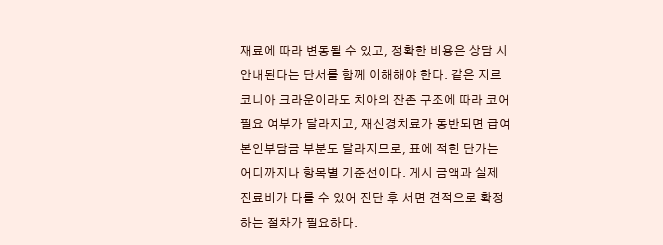재료에 따라 변동될 수 있고, 정확한 비용은 상담 시 안내된다는 단서를 함께 이해해야 한다. 같은 지르코니아 크라운이라도 치아의 잔존 구조에 따라 코어 필요 여부가 달라지고, 재신경치료가 동반되면 급여 본인부담금 부분도 달라지므로, 표에 적힌 단가는 어디까지나 항목별 기준선이다. 게시 금액과 실제 진료비가 다를 수 있어 진단 후 서면 견적으로 확정하는 절차가 필요하다.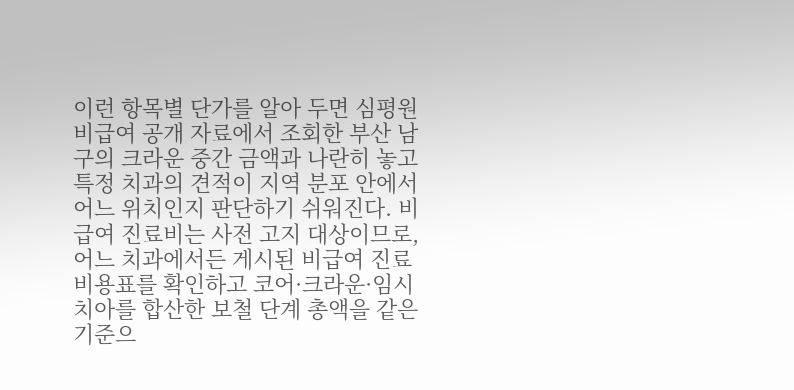이런 항목별 단가를 알아 두면 심평원 비급여 공개 자료에서 조회한 부산 남구의 크라운 중간 금액과 나란히 놓고 특정 치과의 견적이 지역 분포 안에서 어느 위치인지 판단하기 쉬워진다. 비급여 진료비는 사전 고지 대상이므로, 어느 치과에서든 게시된 비급여 진료비용표를 확인하고 코어·크라운·임시치아를 합산한 보철 단계 총액을 같은 기준으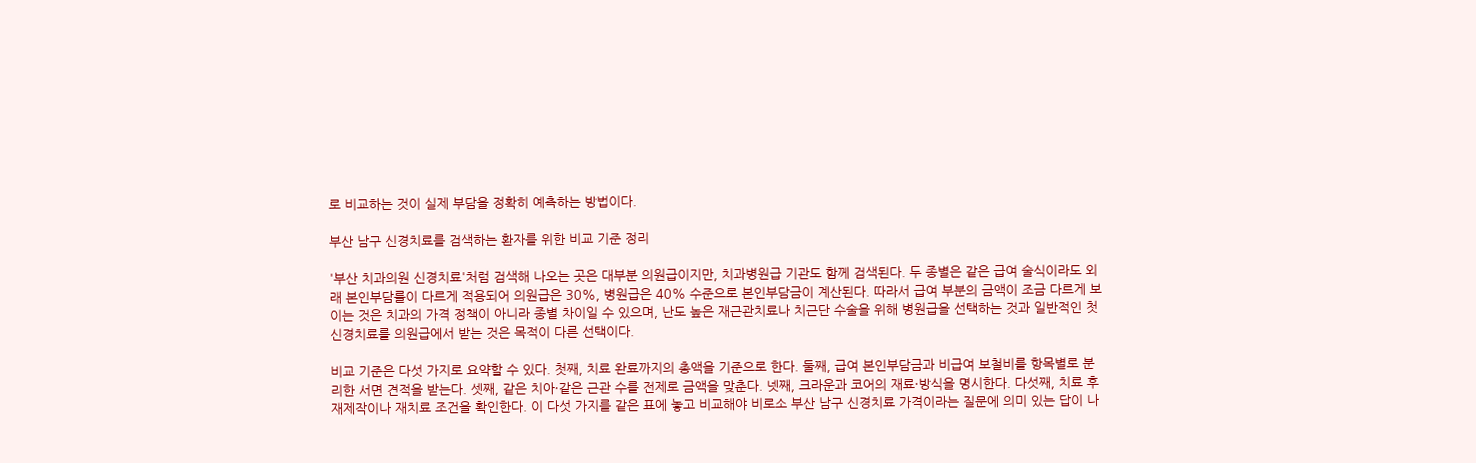로 비교하는 것이 실제 부담을 정확히 예측하는 방법이다.

부산 남구 신경치료를 검색하는 환자를 위한 비교 기준 정리

'부산 치과의원 신경치료'처럼 검색해 나오는 곳은 대부분 의원급이지만, 치과병원급 기관도 함께 검색된다. 두 종별은 같은 급여 술식이라도 외래 본인부담률이 다르게 적용되어 의원급은 30%, 병원급은 40% 수준으로 본인부담금이 계산된다. 따라서 급여 부분의 금액이 조금 다르게 보이는 것은 치과의 가격 정책이 아니라 종별 차이일 수 있으며, 난도 높은 재근관치료나 치근단 수술을 위해 병원급을 선택하는 것과 일반적인 첫 신경치료를 의원급에서 받는 것은 목적이 다른 선택이다.

비교 기준은 다섯 가지로 요약할 수 있다. 첫째, 치료 완료까지의 총액을 기준으로 한다. 둘째, 급여 본인부담금과 비급여 보철비를 항목별로 분리한 서면 견적을 받는다. 셋째, 같은 치아·같은 근관 수를 전제로 금액을 맞춘다. 넷째, 크라운과 코어의 재료·방식을 명시한다. 다섯째, 치료 후 재제작이나 재치료 조건을 확인한다. 이 다섯 가지를 같은 표에 놓고 비교해야 비로소 부산 남구 신경치료 가격이라는 질문에 의미 있는 답이 나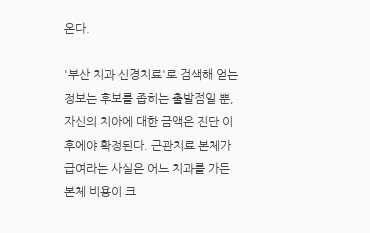온다.

'부산 치과 신경치료'로 검색해 얻는 정보는 후보를 좁히는 출발점일 뿐, 자신의 치아에 대한 금액은 진단 이후에야 확정된다. 근관치료 본체가 급여라는 사실은 어느 치과를 가든 본체 비용이 크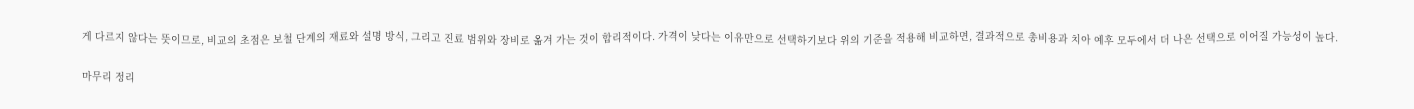게 다르지 않다는 뜻이므로, 비교의 초점은 보철 단계의 재료와 설명 방식, 그리고 진료 범위와 장비로 옮겨 가는 것이 합리적이다. 가격이 낮다는 이유만으로 선택하기보다 위의 기준을 적용해 비교하면, 결과적으로 총비용과 치아 예후 모두에서 더 나은 선택으로 이어질 가능성이 높다.

마무리 정리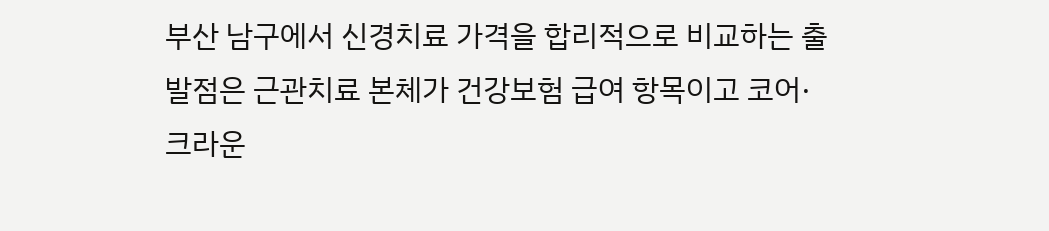부산 남구에서 신경치료 가격을 합리적으로 비교하는 출발점은 근관치료 본체가 건강보험 급여 항목이고 코어·크라운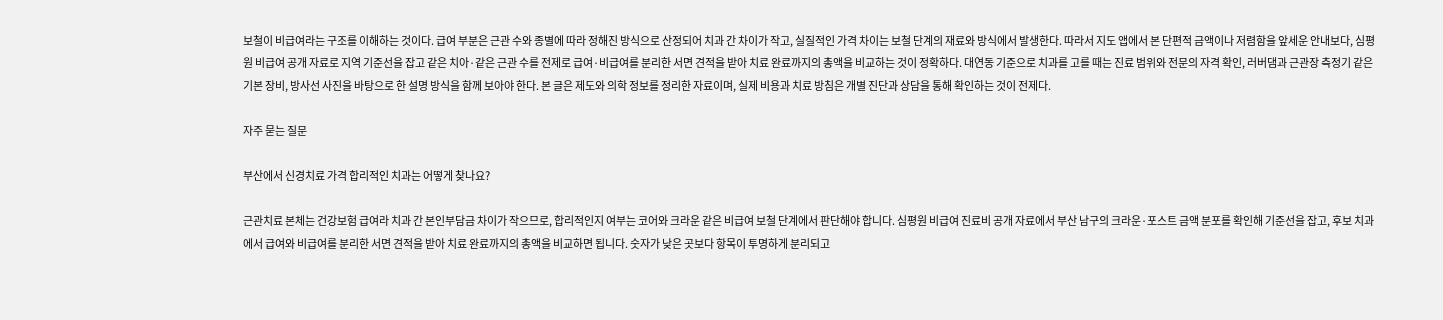보철이 비급여라는 구조를 이해하는 것이다. 급여 부분은 근관 수와 종별에 따라 정해진 방식으로 산정되어 치과 간 차이가 작고, 실질적인 가격 차이는 보철 단계의 재료와 방식에서 발생한다. 따라서 지도 앱에서 본 단편적 금액이나 저렴함을 앞세운 안내보다, 심평원 비급여 공개 자료로 지역 기준선을 잡고 같은 치아·같은 근관 수를 전제로 급여·비급여를 분리한 서면 견적을 받아 치료 완료까지의 총액을 비교하는 것이 정확하다. 대연동 기준으로 치과를 고를 때는 진료 범위와 전문의 자격 확인, 러버댐과 근관장 측정기 같은 기본 장비, 방사선 사진을 바탕으로 한 설명 방식을 함께 보아야 한다. 본 글은 제도와 의학 정보를 정리한 자료이며, 실제 비용과 치료 방침은 개별 진단과 상담을 통해 확인하는 것이 전제다.

자주 묻는 질문

부산에서 신경치료 가격 합리적인 치과는 어떻게 찾나요?

근관치료 본체는 건강보험 급여라 치과 간 본인부담금 차이가 작으므로, 합리적인지 여부는 코어와 크라운 같은 비급여 보철 단계에서 판단해야 합니다. 심평원 비급여 진료비 공개 자료에서 부산 남구의 크라운·포스트 금액 분포를 확인해 기준선을 잡고, 후보 치과에서 급여와 비급여를 분리한 서면 견적을 받아 치료 완료까지의 총액을 비교하면 됩니다. 숫자가 낮은 곳보다 항목이 투명하게 분리되고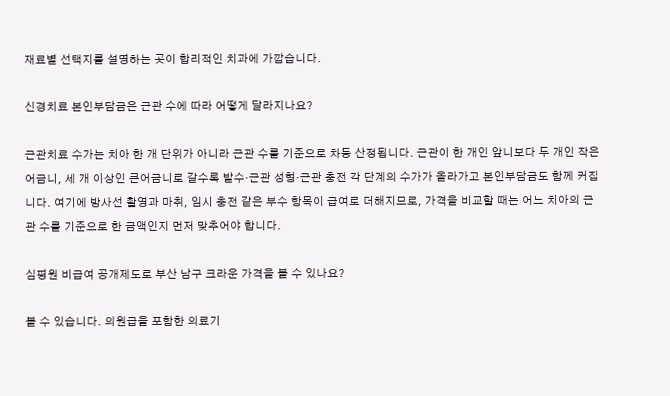재료별 선택지를 설명하는 곳이 합리적인 치과에 가깝습니다.

신경치료 본인부담금은 근관 수에 따라 어떻게 달라지나요?

근관치료 수가는 치아 한 개 단위가 아니라 근관 수를 기준으로 차등 산정됩니다. 근관이 한 개인 앞니보다 두 개인 작은어금니, 세 개 이상인 큰어금니로 갈수록 발수·근관 성형·근관 충전 각 단계의 수가가 올라가고 본인부담금도 함께 커집니다. 여기에 방사선 촬영과 마취, 임시 충전 같은 부수 항목이 급여로 더해지므로, 가격을 비교할 때는 어느 치아의 근관 수를 기준으로 한 금액인지 먼저 맞추어야 합니다.

심평원 비급여 공개제도로 부산 남구 크라운 가격을 볼 수 있나요?

볼 수 있습니다. 의원급을 포함한 의료기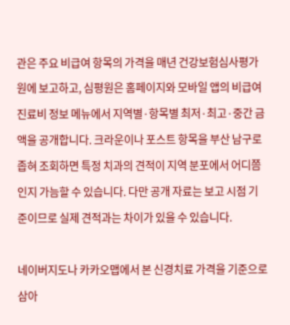관은 주요 비급여 항목의 가격을 매년 건강보험심사평가원에 보고하고, 심평원은 홈페이지와 모바일 앱의 비급여 진료비 정보 메뉴에서 지역별·항목별 최저·최고·중간 금액을 공개합니다. 크라운이나 포스트 항목을 부산 남구로 좁혀 조회하면 특정 치과의 견적이 지역 분포에서 어디쯤인지 가늠할 수 있습니다. 다만 공개 자료는 보고 시점 기준이므로 실제 견적과는 차이가 있을 수 있습니다.

네이버지도나 카카오맵에서 본 신경치료 가격을 기준으로 삼아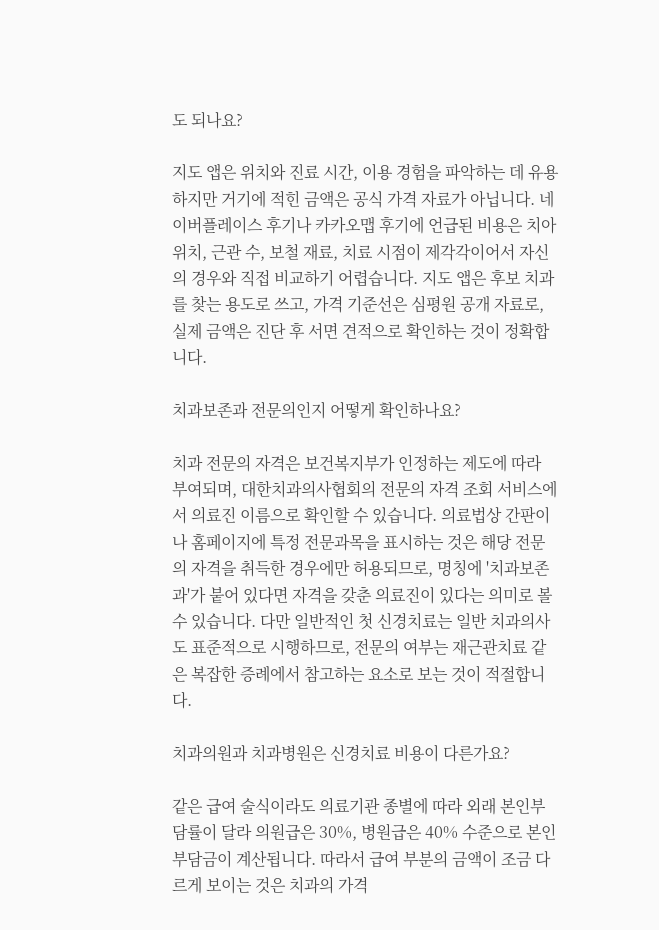도 되나요?

지도 앱은 위치와 진료 시간, 이용 경험을 파악하는 데 유용하지만 거기에 적힌 금액은 공식 가격 자료가 아닙니다. 네이버플레이스 후기나 카카오맵 후기에 언급된 비용은 치아 위치, 근관 수, 보철 재료, 치료 시점이 제각각이어서 자신의 경우와 직접 비교하기 어렵습니다. 지도 앱은 후보 치과를 찾는 용도로 쓰고, 가격 기준선은 심평원 공개 자료로, 실제 금액은 진단 후 서면 견적으로 확인하는 것이 정확합니다.

치과보존과 전문의인지 어떻게 확인하나요?

치과 전문의 자격은 보건복지부가 인정하는 제도에 따라 부여되며, 대한치과의사협회의 전문의 자격 조회 서비스에서 의료진 이름으로 확인할 수 있습니다. 의료법상 간판이나 홈페이지에 특정 전문과목을 표시하는 것은 해당 전문의 자격을 취득한 경우에만 허용되므로, 명칭에 '치과보존과'가 붙어 있다면 자격을 갖춘 의료진이 있다는 의미로 볼 수 있습니다. 다만 일반적인 첫 신경치료는 일반 치과의사도 표준적으로 시행하므로, 전문의 여부는 재근관치료 같은 복잡한 증례에서 참고하는 요소로 보는 것이 적절합니다.

치과의원과 치과병원은 신경치료 비용이 다른가요?

같은 급여 술식이라도 의료기관 종별에 따라 외래 본인부담률이 달라 의원급은 30%, 병원급은 40% 수준으로 본인부담금이 계산됩니다. 따라서 급여 부분의 금액이 조금 다르게 보이는 것은 치과의 가격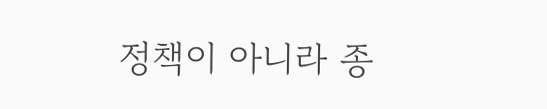정책이 아니라 종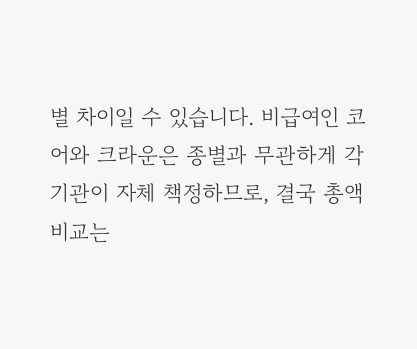별 차이일 수 있습니다. 비급여인 코어와 크라운은 종별과 무관하게 각 기관이 자체 책정하므로, 결국 총액 비교는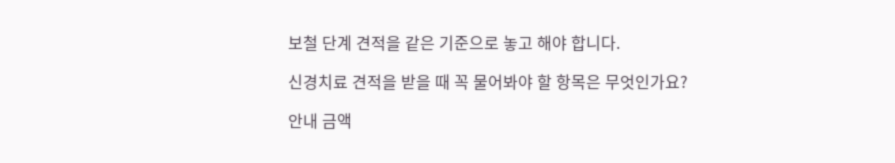보철 단계 견적을 같은 기준으로 놓고 해야 합니다.

신경치료 견적을 받을 때 꼭 물어봐야 할 항목은 무엇인가요?

안내 금액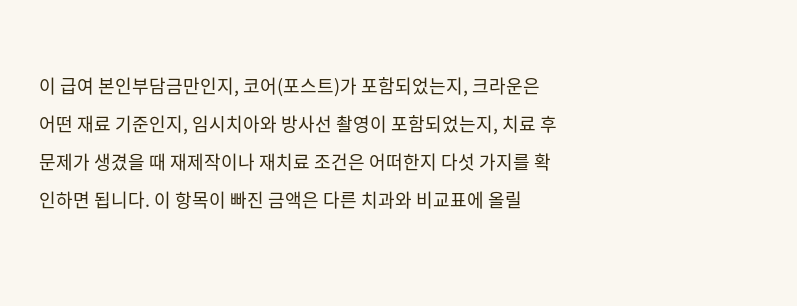이 급여 본인부담금만인지, 코어(포스트)가 포함되었는지, 크라운은 어떤 재료 기준인지, 임시치아와 방사선 촬영이 포함되었는지, 치료 후 문제가 생겼을 때 재제작이나 재치료 조건은 어떠한지 다섯 가지를 확인하면 됩니다. 이 항목이 빠진 금액은 다른 치과와 비교표에 올릴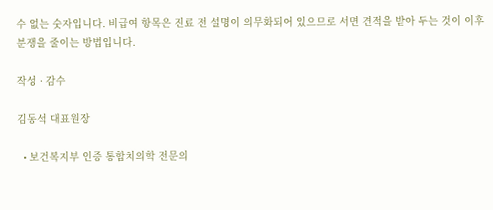수 없는 숫자입니다. 비급여 항목은 진료 전 설명이 의무화되어 있으므로 서면 견적을 받아 두는 것이 이후 분쟁을 줄이는 방법입니다.

작성 · 감수

김동석 대표원장

  • 보건복지부 인증 통합치의학 전문의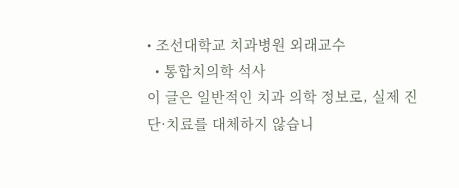• 조선대학교 치과병원 외래교수
  • 통합치의학 석사
이 글은 일반적인 치과 의학 정보로, 실제 진단·치료를 대체하지 않습니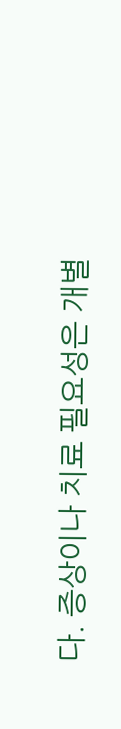다. 증상이나 치료 필요성은 개별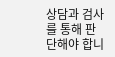상담과 검사를 통해 판단해야 합니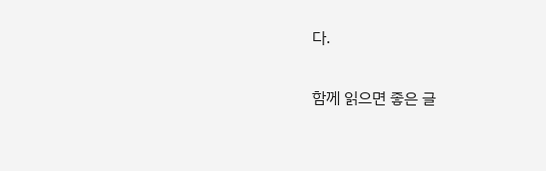다.

함께 읽으면 좋은 글